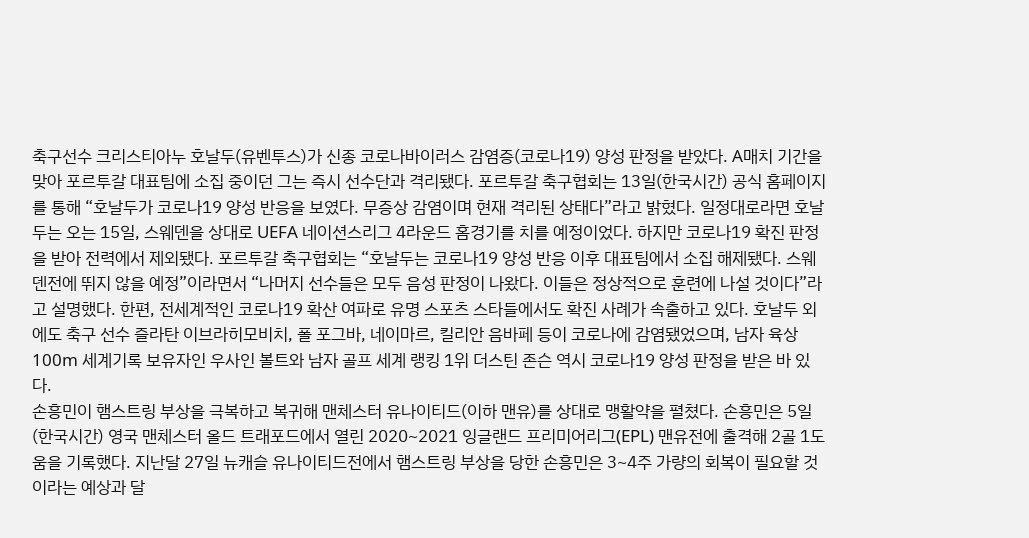축구선수 크리스티아누 호날두(유벤투스)가 신종 코로나바이러스 감염증(코로나19) 양성 판정을 받았다. A매치 기간을 맞아 포르투갈 대표팀에 소집 중이던 그는 즉시 선수단과 격리됐다. 포르투갈 축구협회는 13일(한국시간) 공식 홈페이지를 통해 “호날두가 코로나19 양성 반응을 보였다. 무증상 감염이며 현재 격리된 상태다”라고 밝혔다. 일정대로라면 호날두는 오는 15일, 스웨덴을 상대로 UEFA 네이션스리그 4라운드 홈경기를 치를 예정이었다. 하지만 코로나19 확진 판정을 받아 전력에서 제외됐다. 포르투갈 축구협회는 “호날두는 코로나19 양성 반응 이후 대표팀에서 소집 해제됐다. 스웨덴전에 뛰지 않을 예정”이라면서 “나머지 선수들은 모두 음성 판정이 나왔다. 이들은 정상적으로 훈련에 나설 것이다”라고 설명했다. 한편, 전세계적인 코로나19 확산 여파로 유명 스포츠 스타들에서도 확진 사례가 속출하고 있다. 호날두 외에도 축구 선수 즐라탄 이브라히모비치, 폴 포그바, 네이마르, 킬리안 음바페 등이 코로나에 감염됐었으며, 남자 육상 100m 세계기록 보유자인 우사인 볼트와 남자 골프 세계 랭킹 1위 더스틴 존슨 역시 코로나19 양성 판정을 받은 바 있다.
손흥민이 햄스트링 부상을 극복하고 복귀해 맨체스터 유나이티드(이하 맨유)를 상대로 맹활약을 펼쳤다. 손흥민은 5일(한국시간) 영국 맨체스터 올드 트래포드에서 열린 2020~2021 잉글랜드 프리미어리그(EPL) 맨유전에 출격해 2골 1도움을 기록했다. 지난달 27일 뉴캐슬 유나이티드전에서 햄스트링 부상을 당한 손흥민은 3~4주 가량의 회복이 필요할 것이라는 예상과 달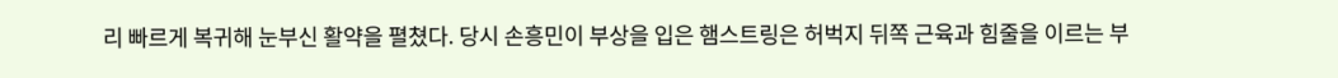리 빠르게 복귀해 눈부신 활약을 펼쳤다. 당시 손흥민이 부상을 입은 햄스트링은 허벅지 뒤쪽 근육과 힘줄을 이르는 부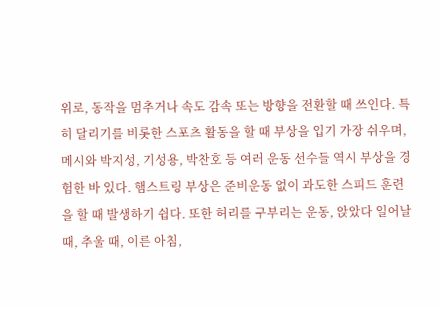위로, 동작을 멈추거나 속도 감속 또는 방향을 전환할 때 쓰인다. 특히 달리기를 비롯한 스포츠 활동을 할 때 부상을 입기 가장 쉬우며, 메시와 박지성, 기성용, 박찬호 등 여러 운동 선수들 역시 부상을 경험한 바 있다. 햄스트링 부상은 준비운동 없이 과도한 스피드 훈련을 할 때 발생하기 쉽다. 또한 허리를 구부리는 운동, 앉았다 일어날 때, 추울 때, 이른 아침,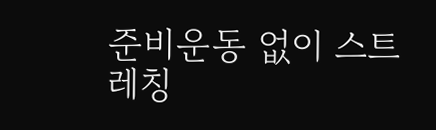준비운동 없이 스트레칭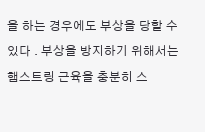을 하는 경우에도 부상을 당할 수 있다 . 부상을 방지하기 위해서는 햄스트링 근육을 충분히 스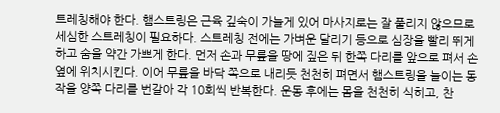트레칭해야 한다. 햄스트링은 근육 깊숙이 가늘게 있어 마사지로는 잘 풀리지 않으므로 세심한 스트레칭이 필요하다. 스트레칭 전에는 가벼운 달리기 등으로 심장을 빨리 뛰게 하고 숨을 약간 가쁘게 한다. 먼저 손과 무릎을 땅에 짚은 뒤 한쪽 다리를 앞으로 펴서 손 옆에 위치시킨다. 이어 무릎을 바닥 쪽으로 내리듯 천천히 펴면서 햄스트링을 늘이는 동작을 양쪽 다리를 번갈아 각 10회씩 반복한다. 운동 후에는 몸을 천천히 식히고, 찬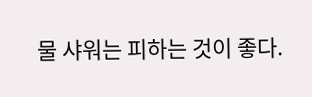물 샤워는 피하는 것이 좋다.